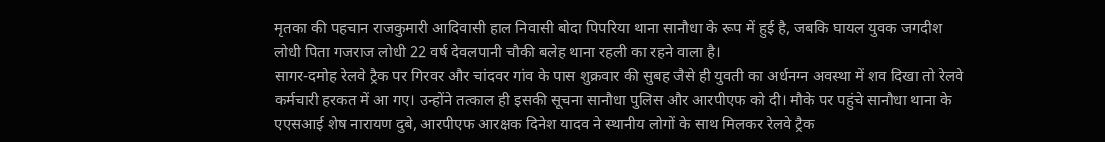मृतका की पहचान राजकुमारी आदिवासी हाल निवासी बोदा पिपरिया थाना सानौधा के रूप में हुई है, जबकि घायल युवक जगदीश लोधी पिता गजराज लोधी 22 वर्ष देवलपानी चौकी बलेह थाना रहली का रहने वाला है।
सागर-दमोह रेलवे ट्रैक पर गिरवर और चांदवर गांव के पास शुक्रवार की सुबह जैसे ही युवती का अर्धनग्न अवस्था में शव दिखा तो रेलवे कर्मचारी हरकत में आ गए। उन्होंने तत्काल ही इसकी सूचना सानौधा पुलिस और आरपीएफ को दी। मौके पर पहुंचे सानौधा थाना के एएसआई शेष नारायण दुबे, आरपीएफ आरक्षक दिनेश यादव ने स्थानीय लोगों के साथ मिलकर रेलवे ट्रैक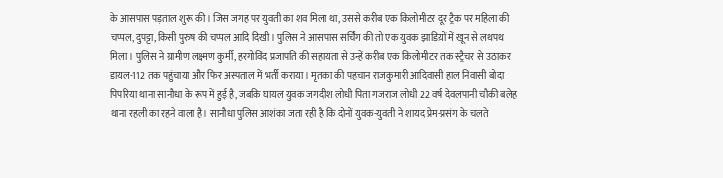के आसपास पड़ताल शुरू की। जिस जगह पर युवती का शव मिला था, उससे करीब एक किलोमीटर दूर ट्रैक पर महिला की चप्पल, दुपट्टा, किसी पुरुष की चप्पल आदि दिखी। पुलिस ने आसपास सर्चिंग की तो एक युवक झाडिय़ों में खून से लथपथ मिला। पुलिस ने ग्रामीण लक्ष्मण कुर्मी, हरगोविंद प्रजापति की सहायता से उन्हें करीब एक किलोमीटर तक स्ट्रैचर से उठाकर डायल-112 तक पहुंचाया और फिर अस्पताल में भर्ती कराया। मृतका की पहचान राजकुमारी आदिवासी हाल निवासी बोदा पिपरिया थाना सानौधा के रूप में हुई है, जबकि घायल युवक जगदीश लोधी पिता गजराज लोधी 22 वर्ष देवलपानी चौकी बलेह थाना रहली का रहने वाला है। सानौधा पुलिस आशंका जता रही है कि दोनों युवक-युवती ने शायद प्रेम-प्रसंग के चलते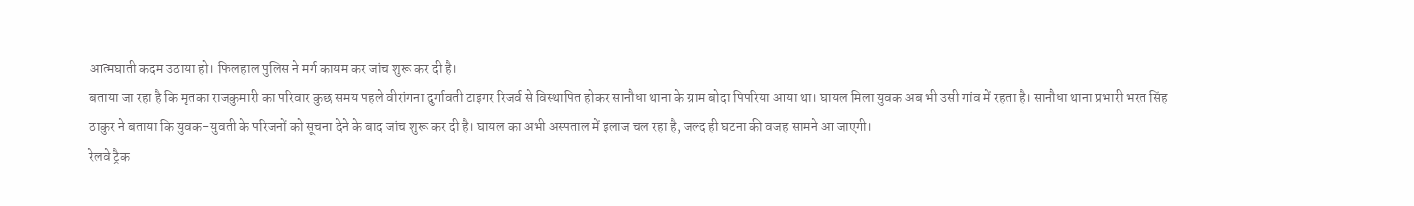आत्मघाती कदम उठाया हो। फिलहाल पुलिस ने मर्ग कायम कर जांच शुरू कर दी है।
बताया जा रहा है कि मृतका राजकुमारी का परिवार कुछ समय पहले वीरांगना दुर्गावती टाइगर रिजर्व से विस्थापित होकर सानौधा थाना के ग्राम बोदा पिपरिया आया था। घायल मिला युवक अब भी उसी गांव में रहता है। सानौधा थाना प्रभारी भरत सिंह ठाकुर ने बताया कि युवक-युवती के परिजनों को सूचना देने के बाद जांच शुरू कर दी है। घायल का अभी अस्पताल में इलाज चल रहा है, जल्द ही घटना की वजह सामने आ जाएगी।
रेलवे ट्रैक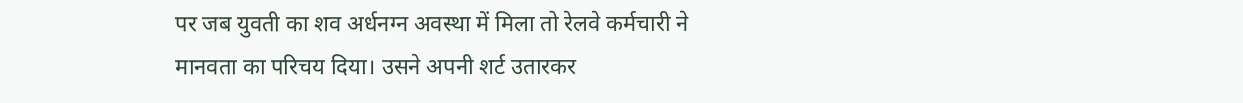पर जब युवती का शव अर्धनग्न अवस्था में मिला तो रेलवे कर्मचारी ने मानवता का परिचय दिया। उसने अपनी शर्ट उतारकर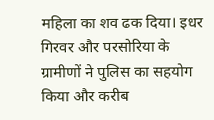महिला का शव ढक दिया। इधर गिरवर और परसोरिया के ग्रामीणों ने पुलिस का सहयोग किया और करीब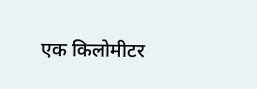एक किलोमीटर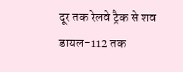दूर तक रेलवे ट्रैक से शव डायल-112 तक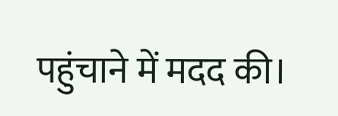पहुंचाने में मदद की।